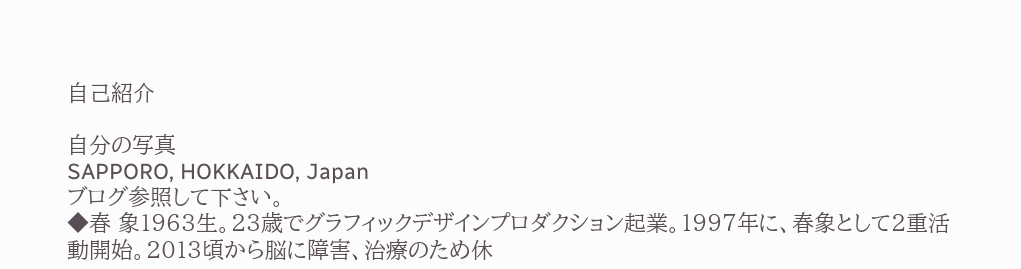自己紹介

自分の写真
SAPPORO, HOKKAIDO, Japan
ブログ参照して下さい。
◆春 象1963生。23歳でグラフィックデザインプロダクション起業。1997年に、春象として2重活動開始。2013頃から脳に障害、治療のため休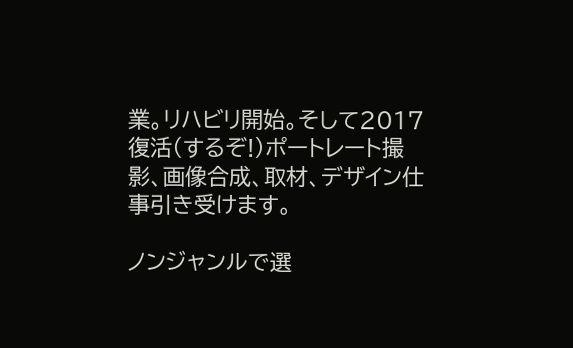業。リハビリ開始。そして2017復活(するぞ!)ポートレート撮影、画像合成、取材、デザイン仕事引き受けます。

ノンジャンルで選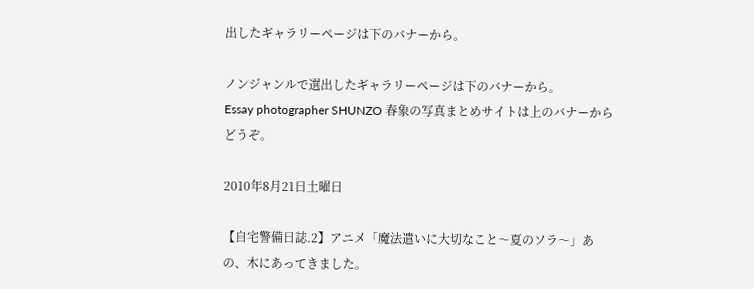出したギャラリーページは下のバナーから。

ノンジャンルで選出したギャラリーページは下のバナーから。
Essay photographer SHUNZO 春象の写真まとめサイトは上のバナーからどうぞ。

2010年8月21日土曜日

【自宅警備日誌.2】アニメ「魔法遣いに大切なこと〜夏のソラ〜」あの、木にあってきました。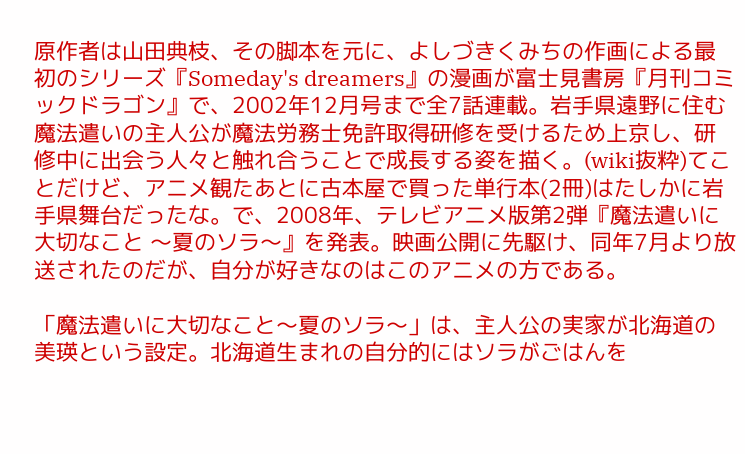原作者は山田典枝、その脚本を元に、よしづきくみちの作画による最初のシリーズ『Someday's dreamers』の漫画が富士見書房『月刊コミックドラゴン』で、2002年12月号まで全7話連載。岩手県遠野に住む魔法遣いの主人公が魔法労務士免許取得研修を受けるため上京し、研修中に出会う人々と触れ合うことで成長する姿を描く。(wiki抜粋)てことだけど、アニメ観たあとに古本屋で買った単行本(2冊)はたしかに岩手県舞台だったな。で、2008年、テレビアニメ版第2弾『魔法遣いに大切なこと 〜夏のソラ〜』を発表。映画公開に先駆け、同年7月より放送されたのだが、自分が好きなのはこのアニメの方である。

「魔法遣いに大切なこと〜夏のソラ〜」は、主人公の実家が北海道の美瑛という設定。北海道生まれの自分的にはソラがごはんを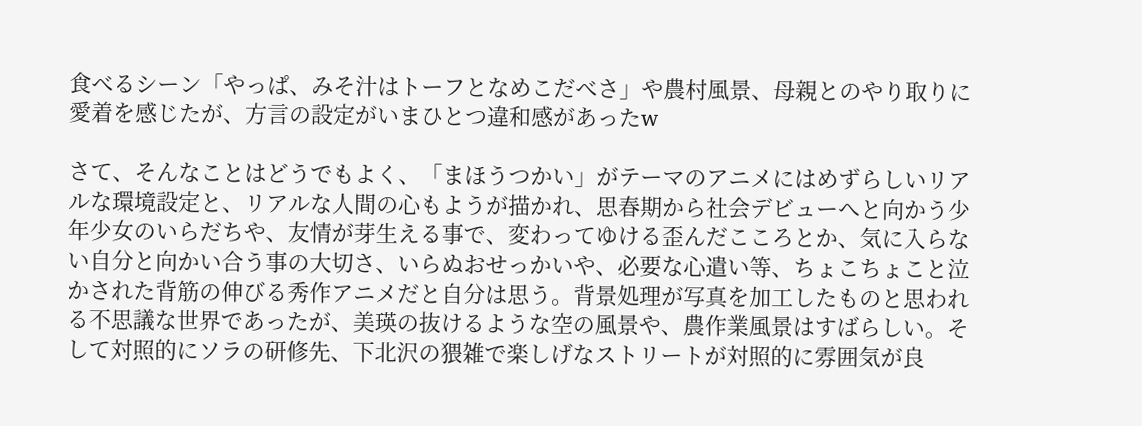食べるシーン「やっぱ、みそ汁はトーフとなめこだべさ」や農村風景、母親とのやり取りに愛着を感じたが、方言の設定がいまひとつ違和感があったw

さて、そんなことはどうでもよく、「まほうつかい」がテーマのアニメにはめずらしいリアルな環境設定と、リアルな人間の心もようが描かれ、思春期から社会デビューへと向かう少年少女のいらだちや、友情が芽生える事で、変わってゆける歪んだこころとか、気に入らない自分と向かい合う事の大切さ、いらぬおせっかいや、必要な心遣い等、ちょこちょこと泣かされた背筋の伸びる秀作アニメだと自分は思う。背景処理が写真を加工したものと思われる不思議な世界であったが、美瑛の抜けるような空の風景や、農作業風景はすばらしい。そして対照的にソラの研修先、下北沢の猥雑で楽しげなストリートが対照的に雰囲気が良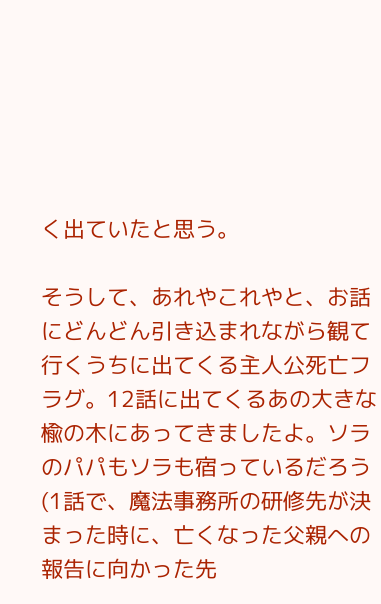く出ていたと思う。

そうして、あれやこれやと、お話にどんどん引き込まれながら観て行くうちに出てくる主人公死亡フラグ。12話に出てくるあの大きな楡の木にあってきましたよ。ソラのパパもソラも宿っているだろう(1話で、魔法事務所の研修先が決まった時に、亡くなった父親への報告に向かった先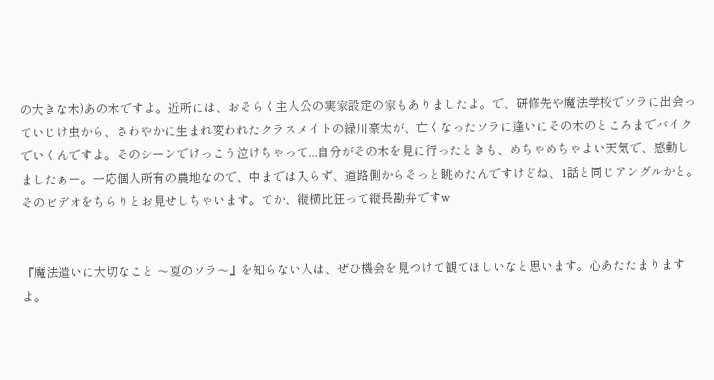の大きな木)あの木ですよ。近所には、おそらく主人公の実家設定の家もありましたよ。で、研修先や魔法学校でソラに出会っていじけ虫から、さわやかに生まれ変われたクラスメイトの緑川豪太が、亡くなったソラに逢いにその木のところまでバイクでいくんですよ。そのシーンでけっこう泣けちゃって...自分がその木を見に行ったときも、めちゃめちゃよい天気で、感動しましたぁー。一応個人所有の農地なので、中までは入らず、道路側からそっと眺めたんですけどね、1話と同じアングルかと。そのビデオをちらりとお見せしちゃいます。てか、縦横比狂って縦長勘弁ですw


『魔法遣いに大切なこと 〜夏のソラ〜』を知らない人は、ぜひ機会を見つけて観てほしいなと思います。心あたたまりますよ。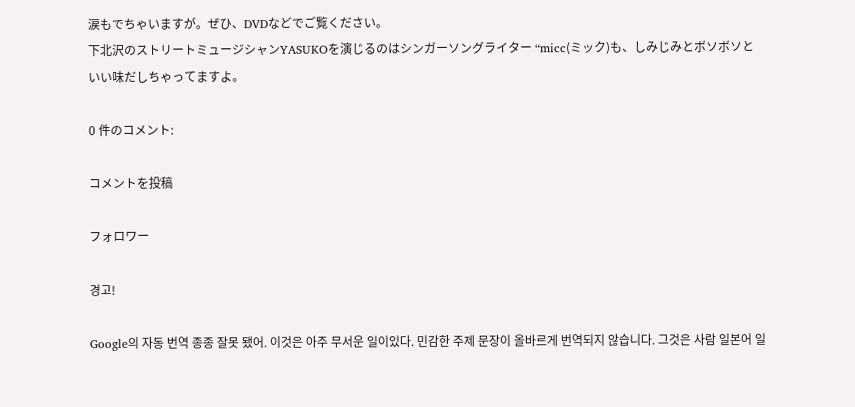涙もでちゃいますが。ぜひ、DVDなどでご覧ください。
下北沢のストリートミュージシャンYASUKOを演じるのはシンガーソングライター “micc(ミック)も、しみじみとボソボソといい味だしちゃってますよ。

0 件のコメント:

コメントを投稿

フォロワー

경고!

Google의 자동 번역 종종 잘못 됐어. 이것은 아주 무서운 일이있다. 민감한 주제 문장이 올바르게 번역되지 않습니다. 그것은 사람 일본어 일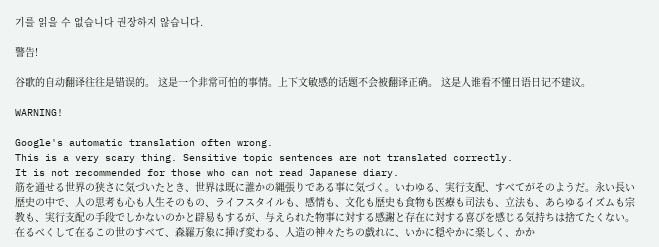기를 읽을 수 없습니다 권장하지 않습니다.

警告!

谷歌的自动翻译往往是错误的。 这是一个非常可怕的事情。上下文敏感的话题不会被翻译正确。 这是人谁看不懂日语日记不建议。

WARNING!

Google's automatic translation often wrong.
This is a very scary thing. Sensitive topic sentences are not translated correctly.
It is not recommended for those who can not read Japanese diary.
筋を通せる世界の狭さに気づいたとき、世界は既に誰かの縄張りである事に気づく。いわゆる、実行支配、すべてがそのようだ。永い長い歴史の中で、人の思考も心も人生そのもの、ライフスタイルも、感情も、文化も歴史も食物も医療も司法も、立法も、あらゆるイズムも宗教も、実行支配の手段でしかないのかと辟易もするが、与えられた物事に対する感謝と存在に対する喜びを感じる気持ちは捨てたくない。在るべくして在るこの世のすべて、森羅万象に挿げ変わる、人造の神々たちの戯れに、いかに穏やかに楽しく、かか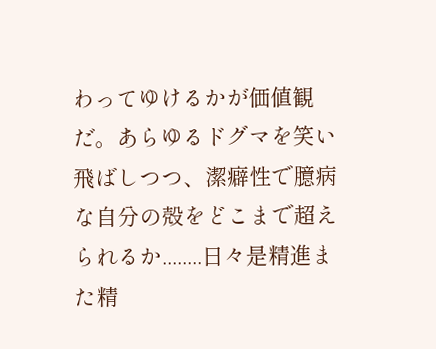わってゆけるかが価値観だ。あらゆるドグマを笑い飛ばしつつ、潔癖性で臆病な自分の殻をどこまで超えられるか........日々是精進また精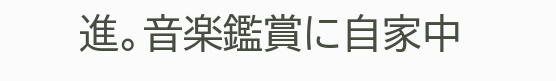進。音楽鑑賞に自家中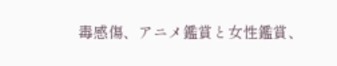毒感傷、アニメ鑑賞と女性鑑賞、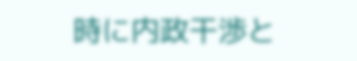時に内政干渉と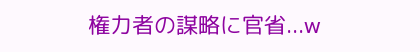権力者の謀略に官省...w